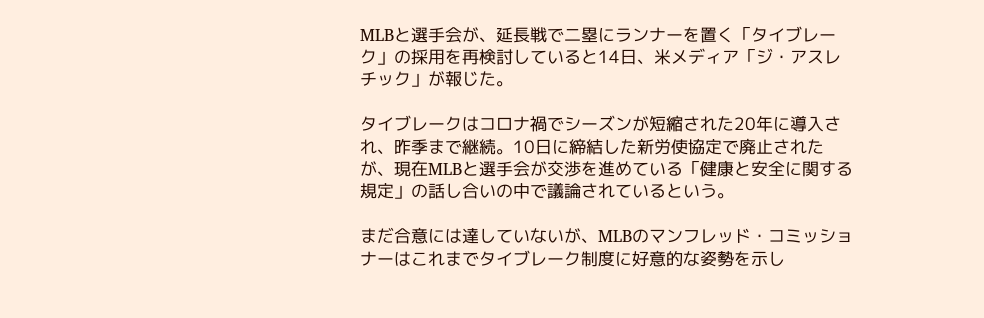MLBと選手会が、延長戦で二塁にランナーを置く「タイブレーク」の採用を再検討していると14日、米メディア「ジ・アスレチック」が報じた。

タイブレークはコロナ禍でシーズンが短縮された20年に導入され、昨季まで継続。10日に締結した新労使協定で廃止されたが、現在MLBと選手会が交渉を進めている「健康と安全に関する規定」の話し合いの中で議論されているという。

まだ合意には達していないが、MLBのマンフレッド・コミッショナーはこれまでタイブレーク制度に好意的な姿勢を示し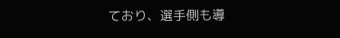ており、選手側も導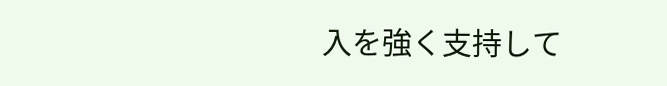入を強く支持して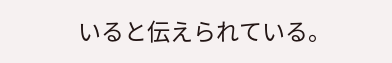いると伝えられている。